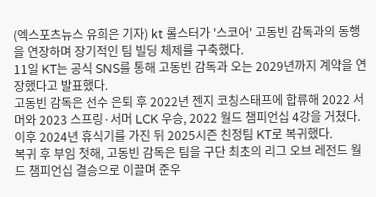(엑스포츠뉴스 유희은 기자) kt 롤스터가 '스코어' 고동빈 감독과의 동행을 연장하며 장기적인 팀 빌딩 체제를 구축했다.
11일 KT는 공식 SNS를 통해 고동빈 감독과 오는 2029년까지 계약을 연장했다고 발표했다.
고동빈 감독은 선수 은퇴 후 2022년 젠지 코칭스태프에 합류해 2022 서머와 2023 스프링·서머 LCK 우승, 2022 월드 챔피언십 4강을 거쳤다. 이후 2024년 휴식기를 가진 뒤 2025시즌 친정팀 KT로 복귀했다.
복귀 후 부임 첫해, 고동빈 감독은 팀을 구단 최초의 리그 오브 레전드 월드 챔피언십 결승으로 이끌며 준우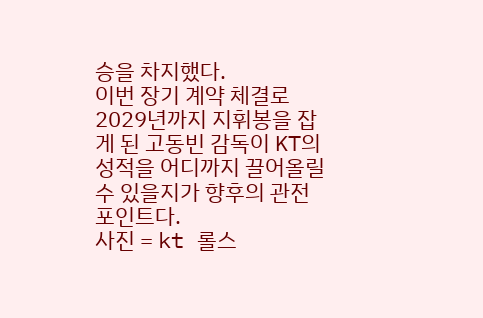승을 차지했다.
이번 장기 계약 체결로 2029년까지 지휘봉을 잡게 된 고동빈 감독이 KT의 성적을 어디까지 끌어올릴 수 있을지가 향후의 관전 포인트다.
사진 = kt 롤스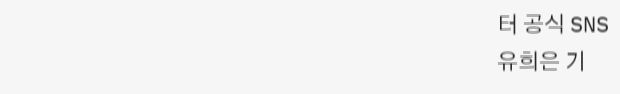터 공식 SNS
유희은 기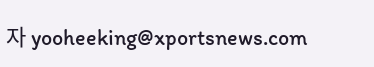자 yooheeking@xportsnews.com